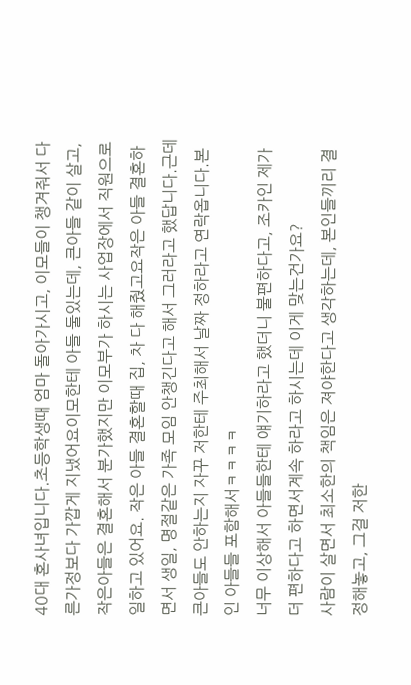40대 혼사녀입니다.초등학생때 엄마 돌아가시고, 이모들이 챙겨줘서 다른가정보다 가깝게 지냈어요이모한테 아들 둘있는데, 큰아들 같이 살고, 작은아들은 결혼해서 분가했지만 이모부가 하시는 사업장에서 직원으로 일하고 있어요. 작은 아들 결혼할때 집, 차 다 해줬고요작은 아들 결혼하면서 생일, 명절같은 가족 모임 안챙긴다고 해서 그러라고 했답니다.근데 큰아들도 안하는지 자꾸 저한테 주최해서 날짜 정하라고 연락옵니다.본인 아들들 포함해서ㅋㅋㅋㅋ
너무 이상해서 아들들한테 얘기하라고 했더니 불편하다고, 조카인 제가 더 편하다고 하면서계속 하라고 하시는데 이게 맞는건가요?
사람이 살면서 최소한의 책임은 져야한다고 생각하는데, 본인들끼리 결정해놓고, 그걸 저한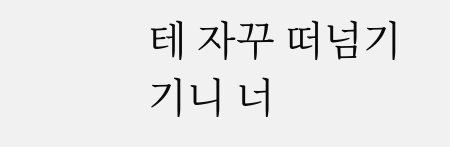테 자꾸 떠넘기기니 너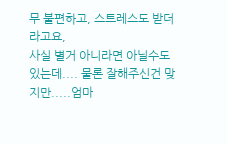무 불편하고, 스트레스도 받더라고요,
사실 별거 아니라면 아닐수도 있는데.... 물론 잘해주신건 맞지만.....엄마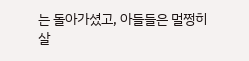는 돌아가셨고, 아들들은 멀쩡히 살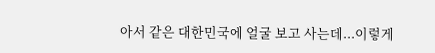아서 같은 대한민국에 얼굴 보고 사는데...이렇게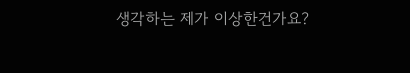생각하는 제가 이상한건가요?